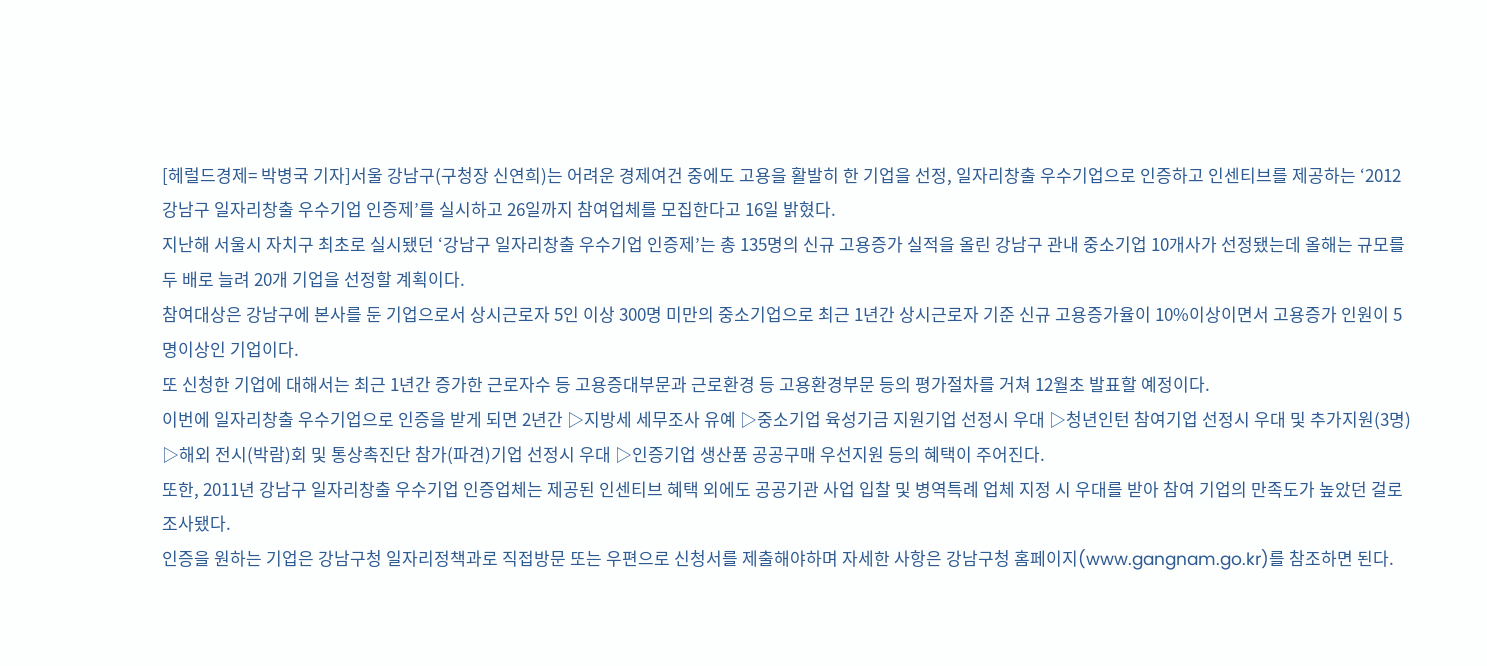[헤럴드경제= 박병국 기자]서울 강남구(구청장 신연희)는 어려운 경제여건 중에도 고용을 활발히 한 기업을 선정, 일자리창출 우수기업으로 인증하고 인센티브를 제공하는 ‘2012 강남구 일자리창출 우수기업 인증제’를 실시하고 26일까지 참여업체를 모집한다고 16일 밝혔다.
지난해 서울시 자치구 최초로 실시됐던 ‘강남구 일자리창출 우수기업 인증제’는 총 135명의 신규 고용증가 실적을 올린 강남구 관내 중소기업 10개사가 선정됐는데 올해는 규모를 두 배로 늘려 20개 기업을 선정할 계획이다.
참여대상은 강남구에 본사를 둔 기업으로서 상시근로자 5인 이상 300명 미만의 중소기업으로 최근 1년간 상시근로자 기준 신규 고용증가율이 10%이상이면서 고용증가 인원이 5명이상인 기업이다.
또 신청한 기업에 대해서는 최근 1년간 증가한 근로자수 등 고용증대부문과 근로환경 등 고용환경부문 등의 평가절차를 거쳐 12월초 발표할 예정이다.
이번에 일자리창출 우수기업으로 인증을 받게 되면 2년간 ▷지방세 세무조사 유예 ▷중소기업 육성기금 지원기업 선정시 우대 ▷청년인턴 참여기업 선정시 우대 및 추가지원(3명) ▷해외 전시(박람)회 및 통상촉진단 참가(파견)기업 선정시 우대 ▷인증기업 생산품 공공구매 우선지원 등의 혜택이 주어진다.
또한, 2011년 강남구 일자리창출 우수기업 인증업체는 제공된 인센티브 혜택 외에도 공공기관 사업 입찰 및 병역특례 업체 지정 시 우대를 받아 참여 기업의 만족도가 높았던 걸로 조사됐다.
인증을 원하는 기업은 강남구청 일자리정책과로 직접방문 또는 우편으로 신청서를 제출해야하며 자세한 사항은 강남구청 홈페이지(www.gangnam.go.kr)를 참조하면 된다.